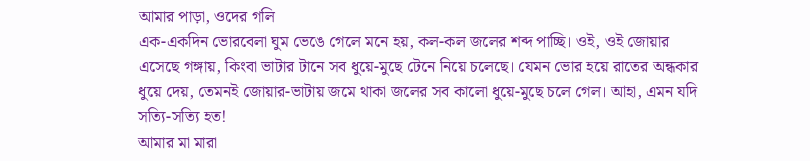আমার পাড়া, ওদের গলি
এক-একদিন ভোরবেলা ঘুম ভেঙে গেলে মনে হয়, কল-কল জলের শব্দ পাচ্ছি। ওই, ওই জোয়ার এসেছে গঙ্গায়, কিংবা ভাটার টানে সব ধুয়ে-মুছে টেনে নিয়ে চলেছে। যেমন ভোর হয়ে রাতের অন্ধকার ধুয়ে দেয়, তেমনই জোয়ার-ভাটায় জমে থাকা জলের সব কালো ধুয়ে-মুছে চলে গেল। আহা, এমন যদি সত্যি-সত্যি হত!
আমার মা মারা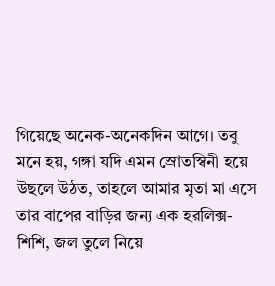গিয়েছে অনেক-অনেকদিন আগে। তবু মনে হয়, গঙ্গা যদি এমন স্রোতস্বিনী হয়ে উছলে উঠত, তাহলে আমার মৃতা মা এসে তার বাপের বাড়ির জন্য এক হরলিক্স-শিশি, জল তুলে নিয়ে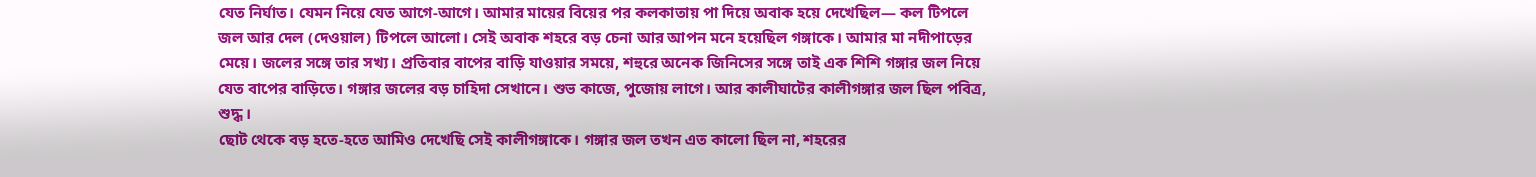যেত নির্ঘাত। যেমন নিয়ে যেত আগে-আগে। আমার মায়ের বিয়ের পর কলকাতায় পা দিয়ে অবাক হয়ে দেখেছিল— কল টিপলে জল আর দেল (দেওয়াল) টিপলে আলো। সেই অবাক শহরে বড় চেনা আর আপন মনে হয়েছিল গঙ্গাকে। আমার মা নদীপাড়ের মেয়ে। জলের সঙ্গে তার সখ্য। প্রতিবার বাপের বাড়ি যাওয়ার সময়ে, শহুরে অনেক জিনিসের সঙ্গে তাই এক শিশি গঙ্গার জল নিয়ে যেত বাপের বাড়িতে। গঙ্গার জলের বড় চাহিদা সেখানে। শুভ কাজে, পুজোয় লাগে। আর কালীঘাটের কালীগঙ্গার জল ছিল পবিত্র, শুদ্ধ।
ছোট থেকে বড় হতে-হতে আমিও দেখেছি সেই কালীগঙ্গাকে। গঙ্গার জল তখন এত কালো ছিল না, শহরের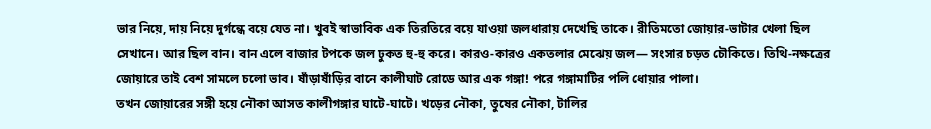ভার নিয়ে, দায় নিয়ে দুর্গন্ধে বয়ে যেত না। খুবই স্বাভাবিক এক তিরতিরে বয়ে যাওয়া জলধারায় দেখেছি তাকে। রীতিমতো জোয়ার-ভাটার খেলা ছিল সেখানে। আর ছিল বান। বান এলে বাজার টপকে জল ঢুকত হু-হু করে। কারও-কারও একতলার মেঝেয় জল— সংসার চড়ত চৌকিতে। তিথি-নক্ষত্রের জোয়ারে তাই বেশ সামলে চলো ভাব। ষাঁড়াষাঁড়ির বানে কালীঘাট রোডে আর এক গঙ্গা! পরে গঙ্গামাটির পলি ধোয়ার পালা।
তখন জোয়ারের সঙ্গী হয়ে নৌকা আসত কালীগঙ্গার ঘাটে-ঘাটে। খড়ের নৌকা, তুষের নৌকা, টালির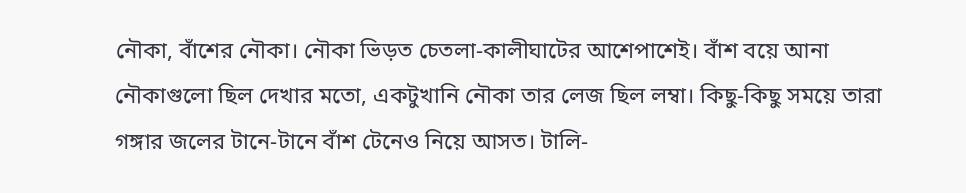নৌকা, বাঁশের নৌকা। নৌকা ভিড়ত চেতলা-কালীঘাটের আশেপাশেই। বাঁশ বয়ে আনা নৌকাগুলো ছিল দেখার মতো, একটুখানি নৌকা তার লেজ ছিল লম্বা। কিছু-কিছু সময়ে তারা গঙ্গার জলের টানে-টানে বাঁশ টেনেও নিয়ে আসত। টালি-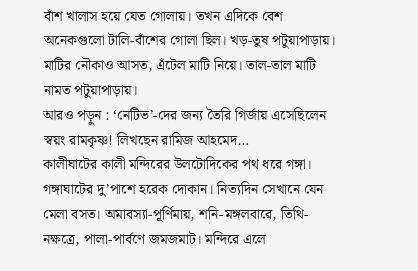বাঁশ খালাস হয়ে যেত গোলায়। তখন এদিকে বেশ অনেকগুলো টালি-বাঁশের গোলা ছিল। খড়-তুষ পটুয়াপাড়ায়। মাটির নৌকাও আসত, এঁটেল মাটি নিয়ে। তাল-তাল মাটি নামত পটুয়াপাড়ায়।
আরও পড়ুন : ‘নেটিভ’-দের জন্য তৈরি গির্জায় এসেছিলেন স্বয়ং রামকৃষ্ণ! লিখছেন রামিজ আহমেদ…
কালীঘাটের কালী মন্দিরের উলটোদিকের পথ ধরে গঙ্গা। গঙ্গাঘাটের দু’পাশে হরেক দোকান। নিত্যদিন সেখানে যেন মেলা বসত। অমাবস্যা-পূর্ণিমায়, শনি-মঙ্গলবারে, তিথি-নক্ষত্রে, পালা-পার্বণে জমজমাট। মন্দিরে এলে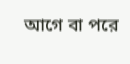আগে বা পরে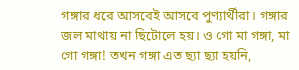গঙ্গার ধরে আসবেই আসবে পুণ্যার্থীরা। গঙ্গার জল মাথায় না ছিটোলে হয়। ও গো মা গঙ্গা, মা গো গঙ্গা! তখন গঙ্গা এত ছ্যা ছ্যা হয়নি,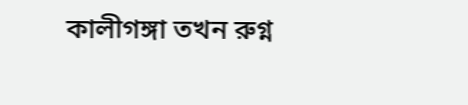কালীগঙ্গা তখন রুগ্ন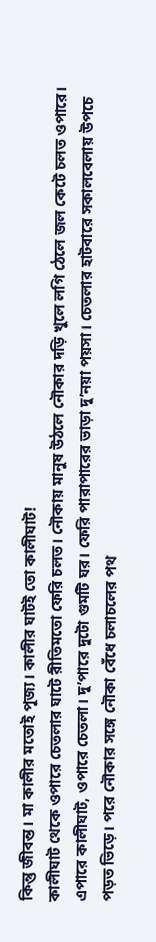কিন্তু জীবন্ত। মা কালীর মতোই পূজ্য। কালীর ঘাটই তো কালীঘাট!
কালীঘাট থেকে ওপারে চেতলার ঘাটে রীতিমতো ফেরি চলত। নৌকায় মানুষ উঠলে নৌকার দড়ি খুলে লগি ঠেলে জল কেটে চলত ওপারে। এপারে কালীঘাট, ওপারে চেতলা। দু’পারে দুটো গুমটি ঘর। ফেরি পারাপারের ভাড়া দু’নয়া পয়সা। চেতলার হাটবারে সকালবেলায় উপচে পড়ত ভিড়ে। পরে নৌকার সঙ্গে নৌকা বেঁধে চলাচলের পথ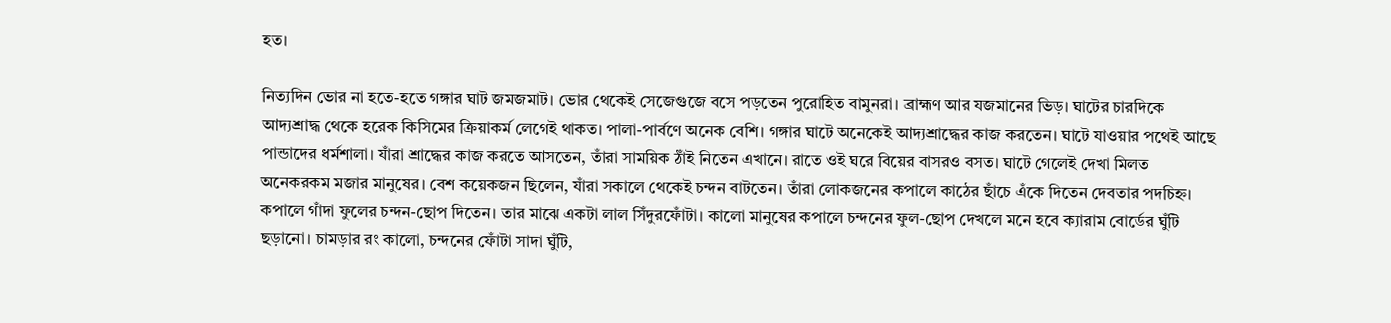হত।

নিত্যদিন ভোর না হতে-হতে গঙ্গার ঘাট জমজমাট। ভোর থেকেই সেজেগুজে বসে পড়তেন পুরোহিত বামুনরা। ব্রাহ্মণ আর যজমানের ভিড়। ঘাটের চারদিকে আদ্যশ্রাদ্ধ থেকে হরেক কিসিমের ক্রিয়াকর্ম লেগেই থাকত। পালা-পার্বণে অনেক বেশি। গঙ্গার ঘাটে অনেকেই আদ্যশ্রাদ্ধের কাজ করতেন। ঘাটে যাওয়ার পথেই আছে পান্ডাদের ধর্মশালা। যাঁরা শ্রাদ্ধের কাজ করতে আসতেন, তাঁরা সাময়িক ঠাঁই নিতেন এখানে। রাতে ওই ঘরে বিয়ের বাসরও বসত। ঘাটে গেলেই দেখা মিলত অনেকরকম মজার মানুষের। বেশ কয়েকজন ছিলেন, যাঁরা সকালে থেকেই চন্দন বাটতেন। তাঁরা লোকজনের কপালে কাঠের ছাঁচে এঁকে দিতেন দেবতার পদচিহ্ন। কপালে গাঁদা ফুলের চন্দন-ছোপ দিতেন। তার মাঝে একটা লাল সিঁদুরফোঁটা। কালো মানুষের কপালে চন্দনের ফুল-ছোপ দেখলে মনে হবে ক্যারাম বোর্ডের ঘুঁটি ছড়ানো। চামড়ার রং কালো, চন্দনের ফোঁটা সাদা ঘুঁটি,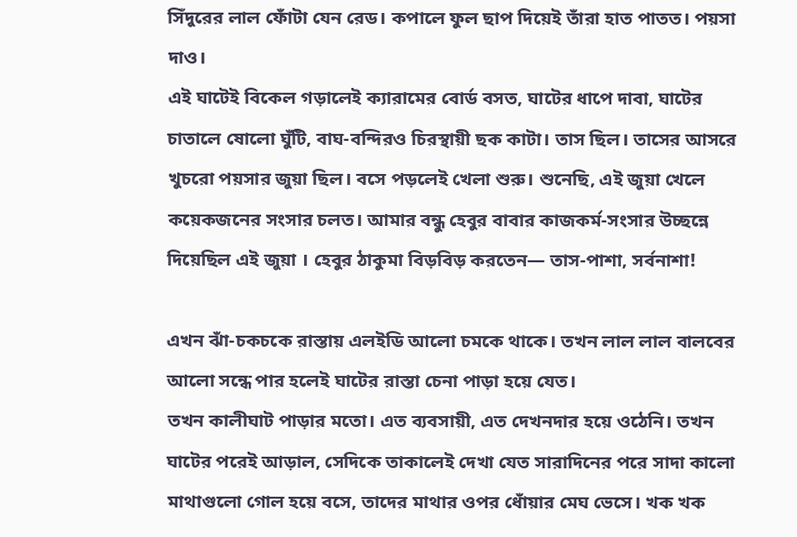সিঁদুরের লাল ফোঁটা যেন রেড। কপালে ফুল ছাপ দিয়েই তাঁরা হাত পাতত। পয়সা দাও।
এই ঘাটেই বিকেল গড়ালেই ক্যারামের বোর্ড বসত, ঘাটের ধাপে দাবা, ঘাটের চাতালে ষোলো ঘুঁটি, বাঘ-বন্দিরও চিরস্থায়ী ছক কাটা। তাস ছিল। তাসের আসরে খুচরো পয়সার জুয়া ছিল। বসে পড়লেই খেলা শুরু। শুনেছি, এই জুয়া খেলে কয়েকজনের সংসার চলত। আমার বন্ধু হেবুর বাবার কাজকর্ম-সংসার উচ্ছন্নে দিয়েছিল এই জুয়া । হেবুর ঠাকুমা বিড়বিড় করতেন— তাস-পাশা, সর্বনাশা!

এখন ঝাঁ-চকচকে রাস্তায় এলইডি আলো চমকে থাকে। তখন লাল লাল বালবের আলো সন্ধে পার হলেই ঘাটের রাস্তা চেনা পাড়া হয়ে যেত।
তখন কালীঘাট পাড়ার মতো। এত ব্যবসায়ী, এত দেখনদার হয়ে ওঠেনি। তখন ঘাটের পরেই আড়াল, সেদিকে তাকালেই দেখা যেত সারাদিনের পরে সাদা কালো মাথাগুলো গোল হয়ে বসে, তাদের মাথার ওপর ধোঁয়ার মেঘ ভেসে। খক খক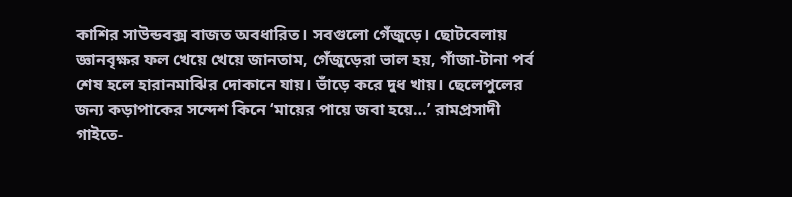কাশির সাউন্ডবক্স বাজত অবধারিত। সবগুলো গেঁজুড়ে। ছোটবেলায় জ্ঞানবৃক্ষর ফল খেয়ে খেয়ে জানতাম, গেঁজুড়েরা ভাল হয়, গাঁজা-টানা পর্ব শেষ হলে হারানমাঝির দোকানে যায়। ভাঁড়ে করে দুধ খায়। ছেলেপুলের জন্য কড়াপাকের সন্দেশ কিনে ‘মায়ের পায়ে জবা হয়ে…’ রামপ্রসাদী গাইতে-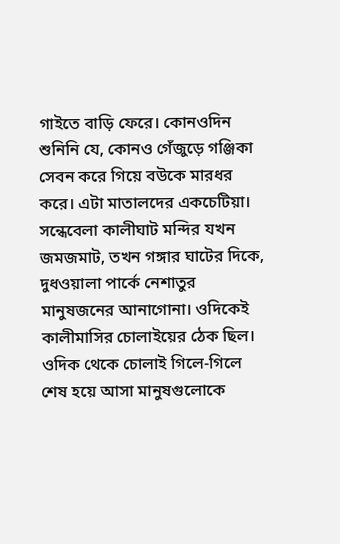গাইতে বাড়ি ফেরে। কোনওদিন শুনিনি যে, কোনও গেঁজুড়ে গঞ্জিকা সেবন করে গিয়ে বউকে মারধর করে। এটা মাতালদের একচেটিয়া।
সন্ধেবেলা কালীঘাট মন্দির যখন জমজমাট, তখন গঙ্গার ঘাটের দিকে, দুধওয়ালা পার্কে নেশাতুর মানুষজনের আনাগোনা। ওদিকেই কালীমাসির চোলাইয়ের ঠেক ছিল। ওদিক থেকে চোলাই গিলে-গিলে শেষ হয়ে আসা মানুষগুলোকে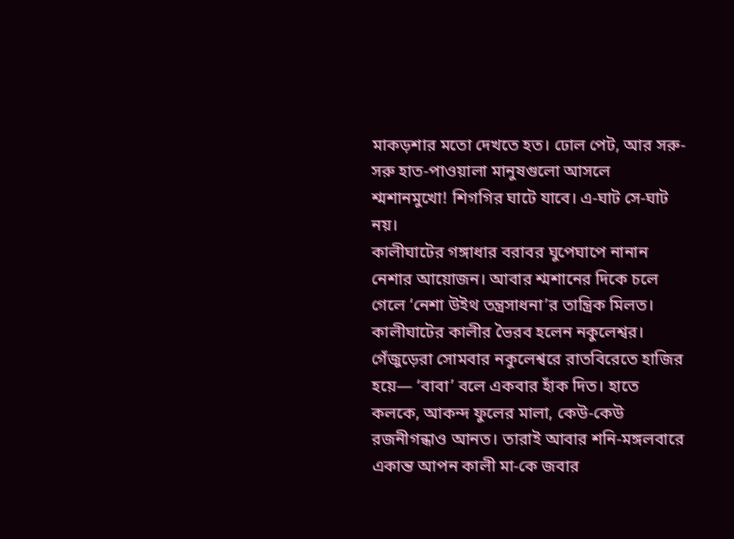মাকড়শার মতো দেখতে হত। ঢোল পেট, আর সরু-সরু হাত-পাওয়ালা মানুষগুলো আসলে শ্মশানমুখো! শিগগির ঘাটে যাবে। এ-ঘাট সে-ঘাট নয়।
কালীঘাটের গঙ্গাধার বরাবর ঘুপেঘাপে নানান নেশার আয়োজন। আবার শ্মশানের দিকে চলে গেলে ‘নেশা উইথ তন্ত্রসাধনা’র তান্ত্রিক মিলত। কালীঘাটের কালীর ভৈরব হলেন নকুলেশ্বর। গেঁজুড়েরা সোমবার নকুলেশ্বরে রাতবিরেতে হাজির হয়ে— ‘বাবা’ বলে একবার হাঁক দিত। হাতে কলকে, আকন্দ ফুলের মালা, কেউ-কেউ রজনীগন্ধাও আনত। তারাই আবার শনি-মঙ্গলবারে একান্ত আপন কালী মা-কে জবার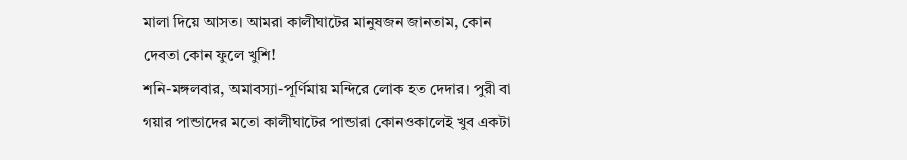মালা দিয়ে আসত। আমরা কালীঘাটের মানুষজন জানতাম, কোন দেবতা কোন ফুলে খুশি!
শনি-মঙ্গলবার, অমাবস্যা-পূর্ণিমায় মন্দিরে লোক হত দেদার। পুরী বা গয়ার পান্ডাদের মতো কালীঘাটের পান্ডারা কোনওকালেই খুব একটা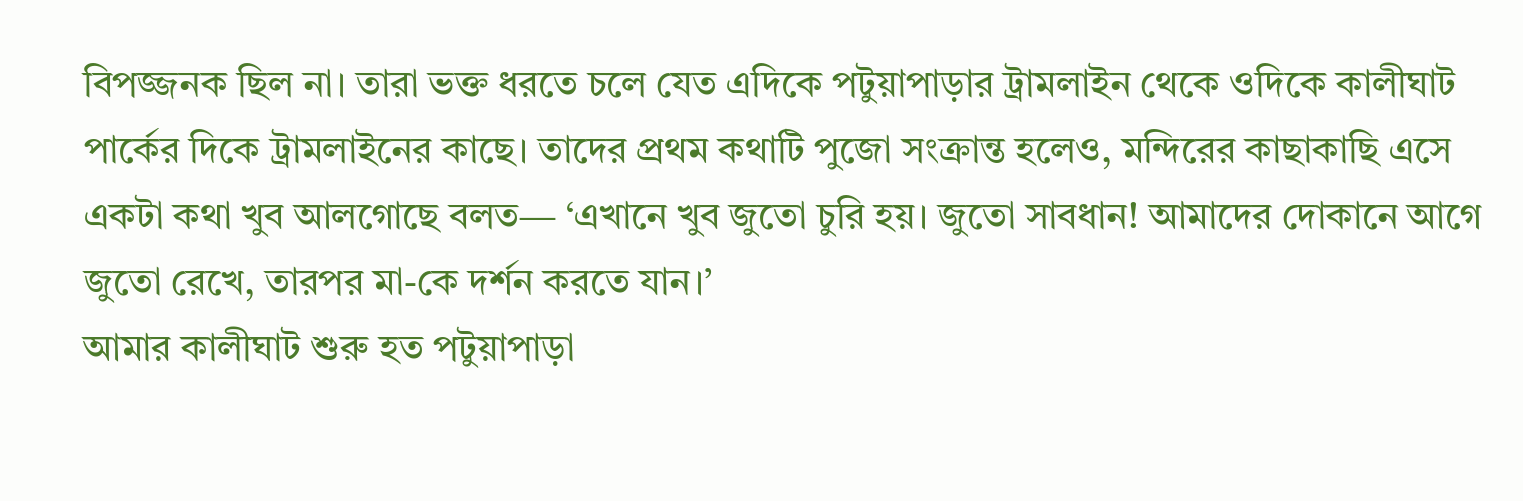বিপজ্জনক ছিল না। তারা ভক্ত ধরতে চলে যেত এদিকে পটুয়াপাড়ার ট্রামলাইন থেকে ওদিকে কালীঘাট পার্কের দিকে ট্রামলাইনের কাছে। তাদের প্রথম কথাটি পুজো সংক্রান্ত হলেও, মন্দিরের কাছাকাছি এসে একটা কথা খুব আলগোছে বলত— ‘এখানে খুব জুতো চুরি হয়। জুতো সাবধান! আমাদের দোকানে আগে জুতো রেখে, তারপর মা-কে দর্শন করতে যান।’
আমার কালীঘাট শুরু হত পটুয়াপাড়া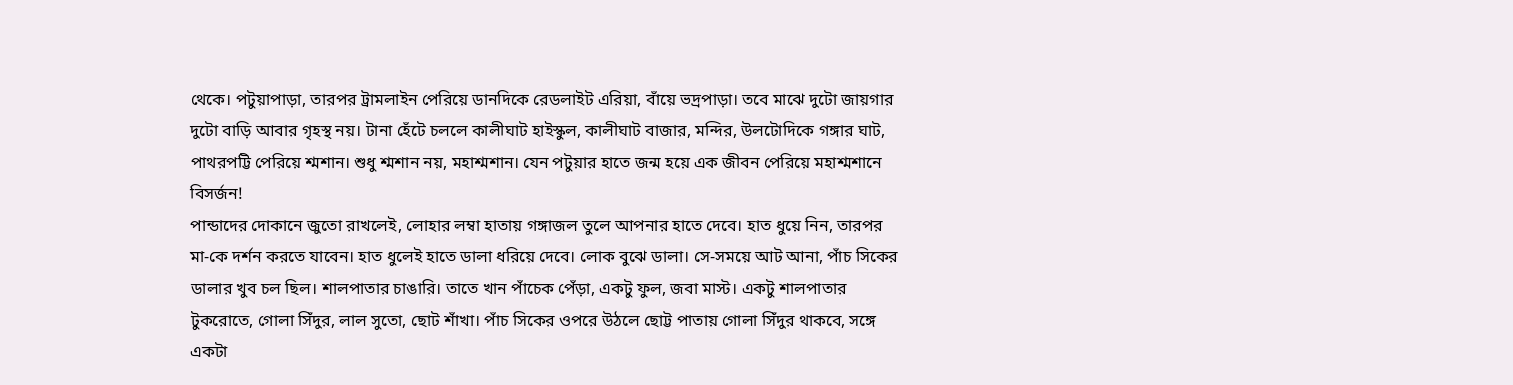থেকে। পটুয়াপাড়া, তারপর ট্রামলাইন পেরিয়ে ডানদিকে রেডলাইট এরিয়া, বাঁয়ে ভদ্রপাড়া। তবে মাঝে দুটো জায়গার দুটো বাড়ি আবার গৃহস্থ নয়। টানা হেঁটে চললে কালীঘাট হাইস্কুল, কালীঘাট বাজার, মন্দির, উলটোদিকে গঙ্গার ঘাট, পাথরপট্টি পেরিয়ে শ্মশান। শুধু শ্মশান নয়, মহাশ্মশান। যেন পটুয়ার হাতে জন্ম হয়ে এক জীবন পেরিয়ে মহাশ্মশানে বিসর্জন!
পান্ডাদের দোকানে জুতো রাখলেই, লোহার লম্বা হাতায় গঙ্গাজল তুলে আপনার হাতে দেবে। হাত ধুয়ে নিন, তারপর মা-কে দর্শন করতে যাবেন। হাত ধুলেই হাতে ডালা ধরিয়ে দেবে। লোক বুঝে ডালা। সে-সময়ে আট আনা, পাঁচ সিকের ডালার খুব চল ছিল। শালপাতার চাঙারি। তাতে খান পাঁচেক পেঁড়া, একটু ফুল, জবা মাস্ট। একটু শালপাতার টুকরোতে, গোলা সিঁদুর, লাল সুতো, ছোট শাঁখা। পাঁচ সিকের ওপরে উঠলে ছোট্ট পাতায় গোলা সিঁদুর থাকবে, সঙ্গে একটা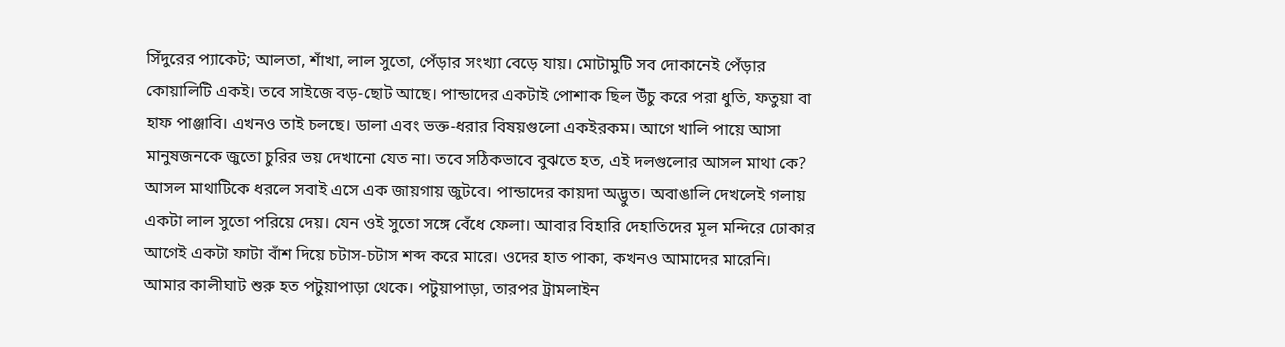সিঁদুরের প্যাকেট; আলতা, শাঁখা, লাল সুতো, পেঁড়ার সংখ্যা বেড়ে যায়। মোটামুটি সব দোকানেই পেঁড়ার কোয়ালিটি একই। তবে সাইজে বড়-ছোট আছে। পান্ডাদের একটাই পোশাক ছিল উঁচু করে পরা ধুতি, ফতুয়া বা হাফ পাঞ্জাবি। এখনও তাই চলছে। ডালা এবং ভক্ত-ধরার বিষয়গুলো একইরকম। আগে খালি পায়ে আসা মানুষজনকে জুতো চুরির ভয় দেখানো যেত না। তবে সঠিকভাবে বুঝতে হত, এই দলগুলোর আসল মাথা কে? আসল মাথাটিকে ধরলে সবাই এসে এক জায়গায় জুটবে। পান্ডাদের কায়দা অদ্ভুত। অবাঙালি দেখলেই গলায় একটা লাল সুতো পরিয়ে দেয়। যেন ওই সুতো সঙ্গে বেঁধে ফেলা। আবার বিহারি দেহাতিদের মূল মন্দিরে ঢোকার আগেই একটা ফাটা বাঁশ দিয়ে চটাস-চটাস শব্দ করে মারে। ওদের হাত পাকা, কখনও আমাদের মারেনি।
আমার কালীঘাট শুরু হত পটুয়াপাড়া থেকে। পটুয়াপাড়া, তারপর ট্রামলাইন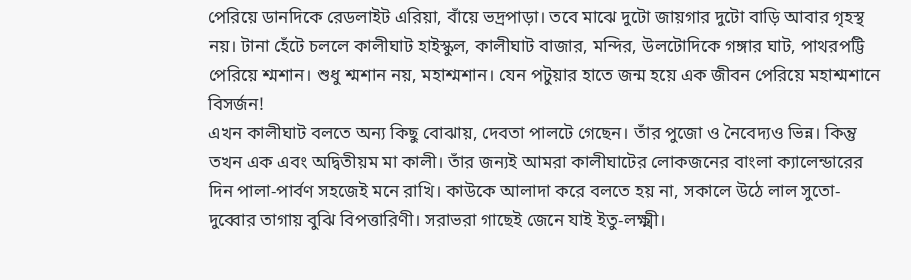পেরিয়ে ডানদিকে রেডলাইট এরিয়া, বাঁয়ে ভদ্রপাড়া। তবে মাঝে দুটো জায়গার দুটো বাড়ি আবার গৃহস্থ নয়। টানা হেঁটে চললে কালীঘাট হাইস্কুল, কালীঘাট বাজার, মন্দির, উলটোদিকে গঙ্গার ঘাট, পাথরপট্টি পেরিয়ে শ্মশান। শুধু শ্মশান নয়, মহাশ্মশান। যেন পটুয়ার হাতে জন্ম হয়ে এক জীবন পেরিয়ে মহাশ্মশানে বিসর্জন!
এখন কালীঘাট বলতে অন্য কিছু বোঝায়, দেবতা পালটে গেছেন। তাঁর পুজো ও নৈবেদ্যও ভিন্ন। কিন্তু তখন এক এবং অদ্বিতীয়ম মা কালী। তাঁর জন্যই আমরা কালীঘাটের লোকজনের বাংলা ক্যালেন্ডারের দিন পালা-পার্বণ সহজেই মনে রাখি। কাউকে আলাদা করে বলতে হয় না, সকালে উঠে লাল সুতো-দুব্বোর তাগায় বুঝি বিপত্তারিণী। সরাভরা গাছেই জেনে যাই ইতু-লক্ষ্মী।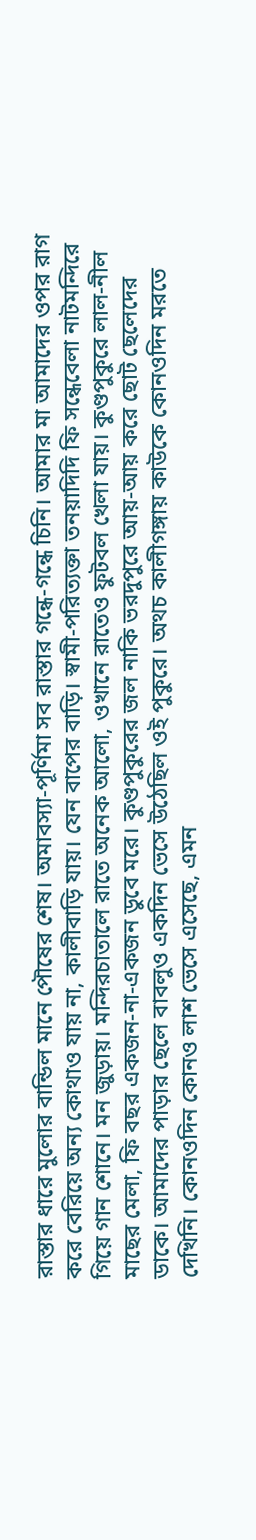রাস্তার ধারে মুলোর বান্ডিল মানে পৌষের শেষ। অমাবস্যা-পূর্ণিমা সব রাস্তার গন্ধে-গন্ধে চিনি। আমার মা আমাদের ওপর রাগ করে বেরিয়ে অন্য কোথাও যায় না, কালীবাড়ি যায়। যেন বাপের বাড়ি। স্বামী-পরিত্যক্তা তনয়াদিদি ফি সন্ধেবেলা নাটমন্দিরে গিয়ে গান শোনে। মন জুড়ায়। মন্দিরচাতালে রাতে অনেক আলো, ওখানে রাতেও ফুটবল খেলা যায়। কুণ্ডপুকুরে লাল-নীল মাছের মেলা, ফি বছর একজন-না-একজন ডুবে মরে। কুণ্ডপুকুরের জল নাকি ভরদুপুরে আয়-আয় করে ছোট ছেলেদের ডাকে। আমাদের পাড়ার ছেলে বাবলুও একদিন ভেসে উঠেছিল ওই পুকুরে। অথচ কালীগঙ্গায় কাউকে কোনওদিন মরতে দেখিনি। কোনওদিন কোনও লাশ ভেসে এসেছে, এমন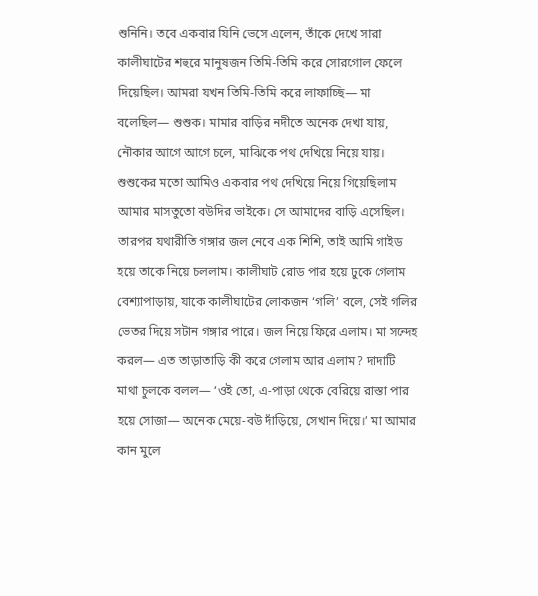শুনিনি। তবে একবার যিনি ভেসে এলেন, তাঁকে দেখে সারা কালীঘাটের শহুরে মানুষজন তিমি-তিমি করে সোরগোল ফেলে দিয়েছিল। আমরা যখন তিমি-তিমি করে লাফাচ্ছি— মা বলেছিল— শুশুক। মামার বাড়ির নদীতে অনেক দেখা যায়, নৌকার আগে আগে চলে, মাঝিকে পথ দেখিয়ে নিয়ে যায়।
শুশুকের মতো আমিও একবার পথ দেখিয়ে নিয়ে গিয়েছিলাম আমার মাসতুতো বউদির ভাইকে। সে আমাদের বাড়ি এসেছিল। তারপর যথারীতি গঙ্গার জল নেবে এক শিশি, তাই আমি গাইড হয়ে তাকে নিয়ে চললাম। কালীঘাট রোড পার হয়ে ঢুকে গেলাম বেশ্যাপাড়ায়, যাকে কালীঘাটের লোকজন ‘গলি’ বলে, সেই গলির ভেতর দিয়ে সটান গঙ্গার পারে। জল নিয়ে ফিরে এলাম। মা সন্দেহ করল— এত তাড়াতাড়ি কী করে গেলাম আর এলাম? দাদাটি মাথা চুলকে বলল— ‘ওই তো, এ-পাড়া থেকে বেরিয়ে রাস্তা পার হয়ে সোজা— অনেক মেয়ে-বউ দাঁড়িয়ে, সেখান দিয়ে।’ মা আমার কান মুলে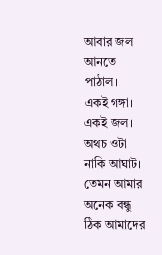আবার জল আনতে পাঠাল।
একই গঙ্গা। একই জল। অথচ ওটা নাকি আঘাট।
তেমন আমার অনেক বন্ধু ঠিক আমাদের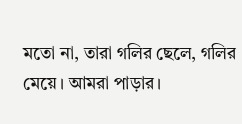মতো না, তারা গলির ছেলে, গলির মেয়ে। আমরা পাড়ার।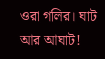ওরা গলির। ঘাট আর আঘাট!